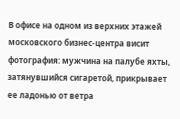В офисе на одном из верхних этажей московского бизнес-центра висит фотография: мужчина на палубе яхты, затянувшийся сигаретой, прикрывает ее ладонью от ветра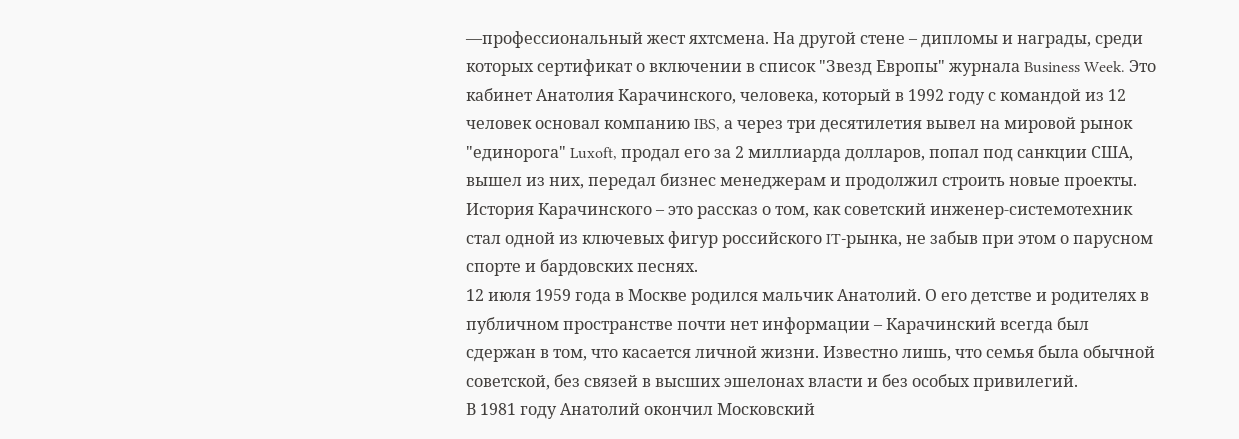—профессиональный жест яхтсмена. На другой стене – дипломы и награды, среди которых сертификат о включении в список "Звезд Европы" журнала Business Week. Это кабинет Анатолия Карачинского, человека, который в 1992 году с командой из 12 человек основал компанию IBS, а через три десятилетия вывел на мировой рынок "единорога" Luxoft, продал его за 2 миллиарда долларов, попал под санкции США, вышел из них, передал бизнес менеджерам и продолжил строить новые проекты. История Карачинского – это рассказ о том, как советский инженер-системотехник стал одной из ключевых фигур российского IT-рынка, не забыв при этом о парусном спорте и бардовских песнях.
12 июля 1959 года в Москве родился мальчик Анатолий. О его детстве и родителях в публичном пространстве почти нет информации – Карачинский всегда был сдержан в том, что касается личной жизни. Известно лишь, что семья была обычной советской, без связей в высших эшелонах власти и без особых привилегий.
В 1981 году Анатолий окончил Московский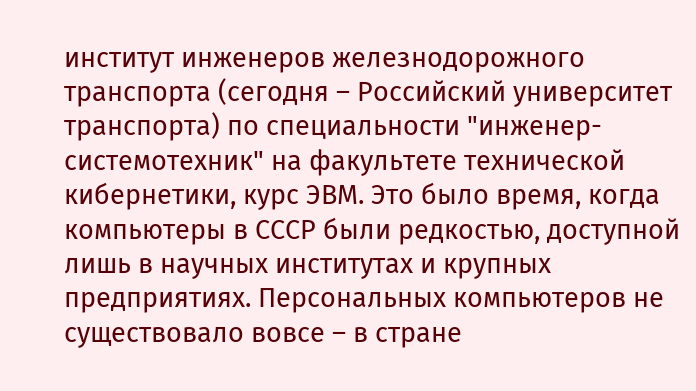институт инженеров железнодорожного транспорта (сегодня – Российский университет транспорта) по специальности "инженер-системотехник" на факультете технической кибернетики, курс ЭВМ. Это было время, когда компьютеры в СССР были редкостью, доступной лишь в научных институтах и крупных предприятиях. Персональных компьютеров не существовало вовсе – в стране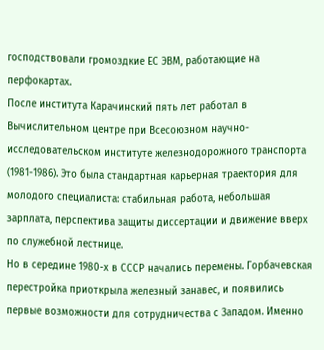господствовали громоздкие ЕС ЭВМ, работающие на перфокартах.
После института Карачинский пять лет работал в Вычислительном центре при Всесоюзном научно-исследовательском институте железнодорожного транспорта (1981-1986). Это была стандартная карьерная траектория для молодого специалиста: стабильная работа, небольшая зарплата, перспектива защиты диссертации и движение вверх по служебной лестнице.
Но в середине 1980-х в СССР начались перемены. Горбачевская перестройка приоткрыла железный занавес, и появились первые возможности для сотрудничества с Западом. Именно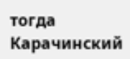тогда Карачинский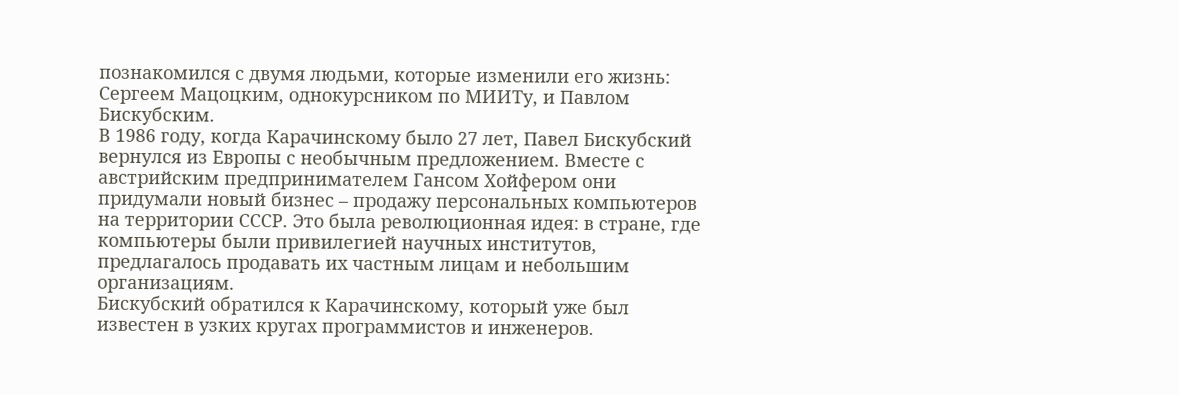познакомился с двумя людьми, которые изменили его жизнь: Сергеем Мацоцким, однокурсником по МИИТу, и Павлом Бискубским.
В 1986 году, когда Карачинскому было 27 лет, Павел Бискубский вернулся из Европы с необычным предложением. Вместе с австрийским предпринимателем Гансом Хойфером они придумали новый бизнес – продажу персональных компьютеров на территории СССР. Это была революционная идея: в стране, где компьютеры были привилегией научных институтов, предлагалось продавать их частным лицам и небольшим организациям.
Бискубский обратился к Карачинскому, который уже был известен в узких кругах программистов и инженеров.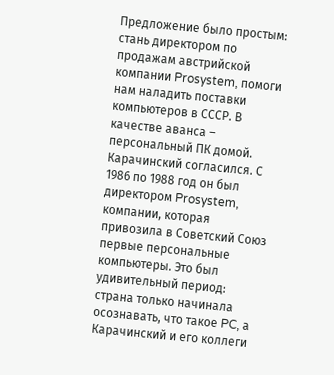Предложение было простым: стань директором по продажам австрийской компании Prosystem, помоги нам наладить поставки компьютеров в СССР. В качестве аванса – персональный ПК домой.
Карачинский согласился. С 1986 по 1988 год он был директором Prosystem, компании, которая привозила в Советский Союз первые персональные компьютеры. Это был удивительный период: страна только начинала осознавать, что такое PC, а Карачинский и его коллеги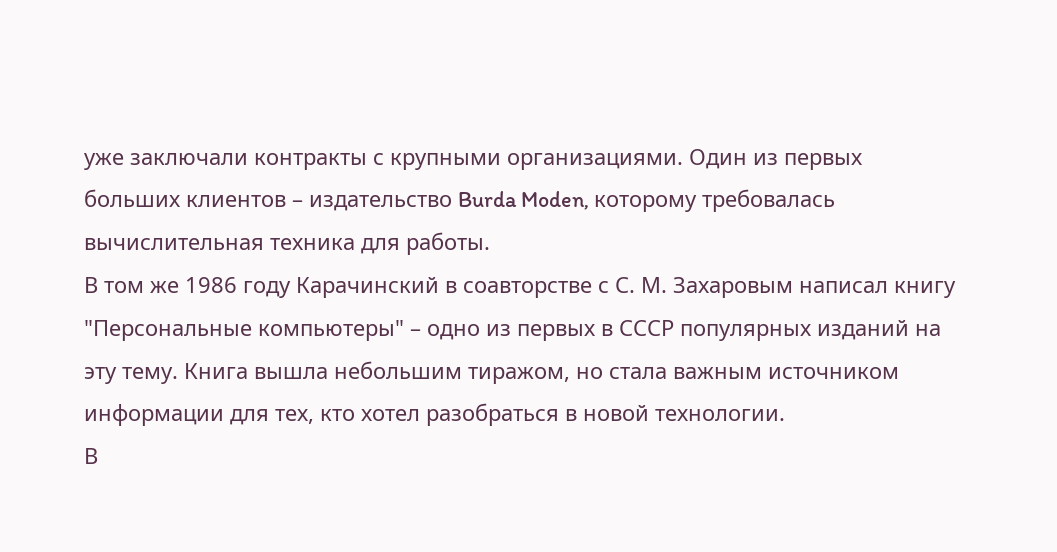уже заключали контракты с крупными организациями. Один из первых больших клиентов – издательство Burda Moden, которому требовалась вычислительная техника для работы.
В том же 1986 году Карачинский в соавторстве с С. М. Захаровым написал книгу "Персональные компьютеры" – одно из первых в СССР популярных изданий на эту тему. Книга вышла небольшим тиражом, но стала важным источником информации для тех, кто хотел разобраться в новой технологии.
В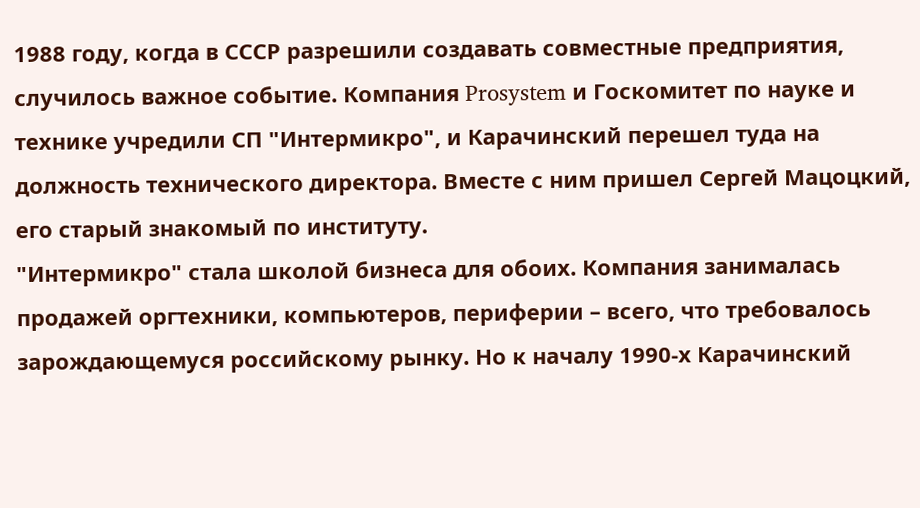1988 году, когда в СССР разрешили создавать совместные предприятия, случилось важное событие. Компания Prosystem и Госкомитет по науке и технике учредили СП "Интермикро", и Карачинский перешел туда на должность технического директора. Вместе с ним пришел Сергей Мацоцкий, его старый знакомый по институту.
"Интермикро" стала школой бизнеса для обоих. Компания занималась продажей оргтехники, компьютеров, периферии – всего, что требовалось зарождающемуся российскому рынку. Но к началу 1990-х Карачинский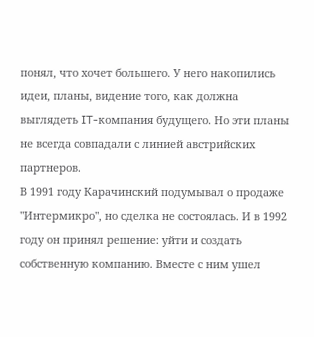понял, что хочет большего. У него накопились идеи, планы, видение того, как должна выглядеть IT-компания будущего. Но эти планы не всегда совпадали с линией австрийских партнеров.
В 1991 году Карачинский подумывал о продаже "Интермикро", но сделка не состоялась. И в 1992 году он принял решение: уйти и создать собственную компанию. Вместе с ним ушел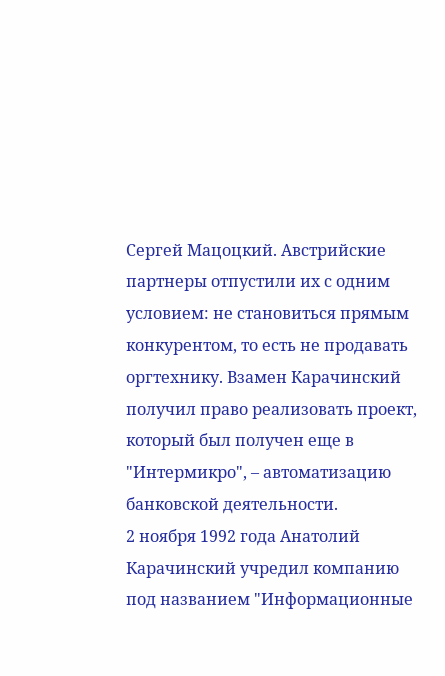Сергей Мацоцкий. Австрийские партнеры отпустили их с одним условием: не становиться прямым конкурентом, то есть не продавать оргтехнику. Взамен Карачинский получил право реализовать проект, который был получен еще в "Интермикро", – автоматизацию банковской деятельности.
2 ноября 1992 года Анатолий Карачинский учредил компанию под названием "Информационные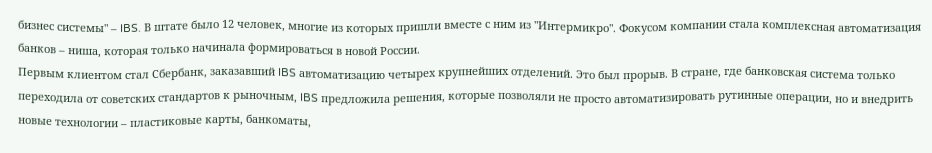бизнес системы" – IBS. В штате было 12 человек, многие из которых пришли вместе с ним из "Интермикро". Фокусом компании стала комплексная автоматизация банков – ниша, которая только начинала формироваться в новой России.
Первым клиентом стал Сбербанк, заказавший IBS автоматизацию четырех крупнейших отделений. Это был прорыв. В стране, где банковская система только переходила от советских стандартов к рыночным, IBS предложила решения, которые позволяли не просто автоматизировать рутинные операции, но и внедрить новые технологии – пластиковые карты, банкоматы,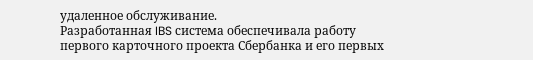удаленное обслуживание.
Разработанная IBS система обеспечивала работу первого карточного проекта Сбербанка и его первых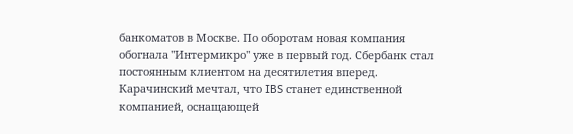банкоматов в Москве. По оборотам новая компания обогнала "Интермикро" уже в первый год. Сбербанк стал постоянным клиентом на десятилетия вперед.
Карачинский мечтал, что IBS станет единственной компанией, оснащающей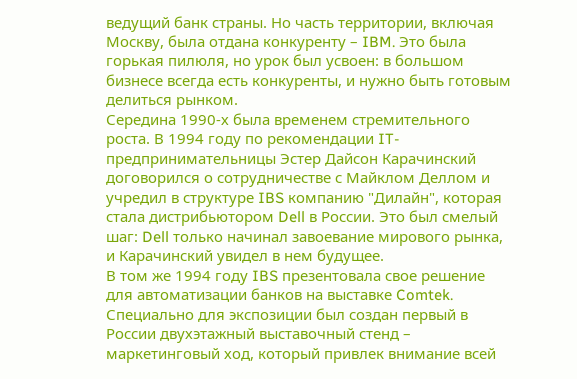ведущий банк страны. Но часть территории, включая Москву, была отдана конкуренту – IBM. Это была горькая пилюля, но урок был усвоен: в большом бизнесе всегда есть конкуренты, и нужно быть готовым делиться рынком.
Середина 1990-х была временем стремительного роста. В 1994 году по рекомендации IT-предпринимательницы Эстер Дайсон Карачинский договорился о сотрудничестве с Майклом Деллом и учредил в структуре IBS компанию "Дилайн", которая стала дистрибьютором Dell в России. Это был смелый шаг: Dell только начинал завоевание мирового рынка, и Карачинский увидел в нем будущее.
В том же 1994 году IBS презентовала свое решение для автоматизации банков на выставке Comtek. Специально для экспозиции был создан первый в России двухэтажный выставочный стенд – маркетинговый ход, который привлек внимание всей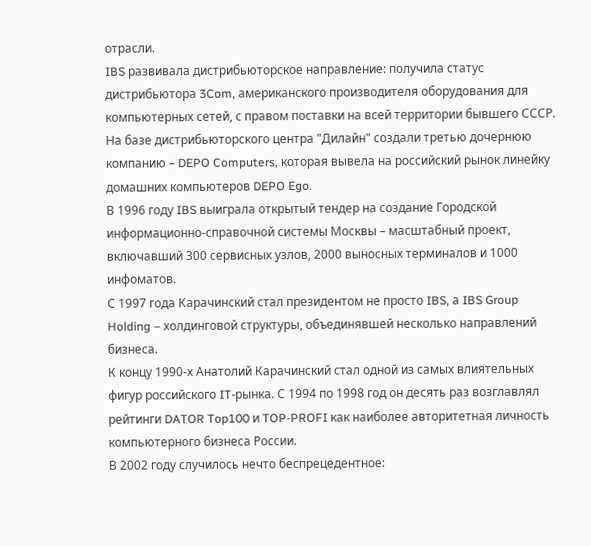отрасли.
IBS развивала дистрибьюторское направление: получила статус дистрибьютора 3Com, американского производителя оборудования для компьютерных сетей, с правом поставки на всей территории бывшего СССР. На базе дистрибьюторского центра "Дилайн" создали третью дочернюю компанию – DEPO Computers, которая вывела на российский рынок линейку домашних компьютеров DEPO Ego.
В 1996 году IBS выиграла открытый тендер на создание Городской информационно-справочной системы Москвы – масштабный проект, включавший 300 сервисных узлов, 2000 выносных терминалов и 1000 инфоматов.
С 1997 года Карачинский стал президентом не просто IBS, а IBS Group Holding – холдинговой структуры, объединявшей несколько направлений бизнеса.
К концу 1990-х Анатолий Карачинский стал одной из самых влиятельных фигур российского IT-рынка. С 1994 по 1998 год он десять раз возглавлял рейтинги DATOR Top100 и TOP-PROFI как наиболее авторитетная личность компьютерного бизнеса России.
В 2002 году случилось нечто беспрецедентное: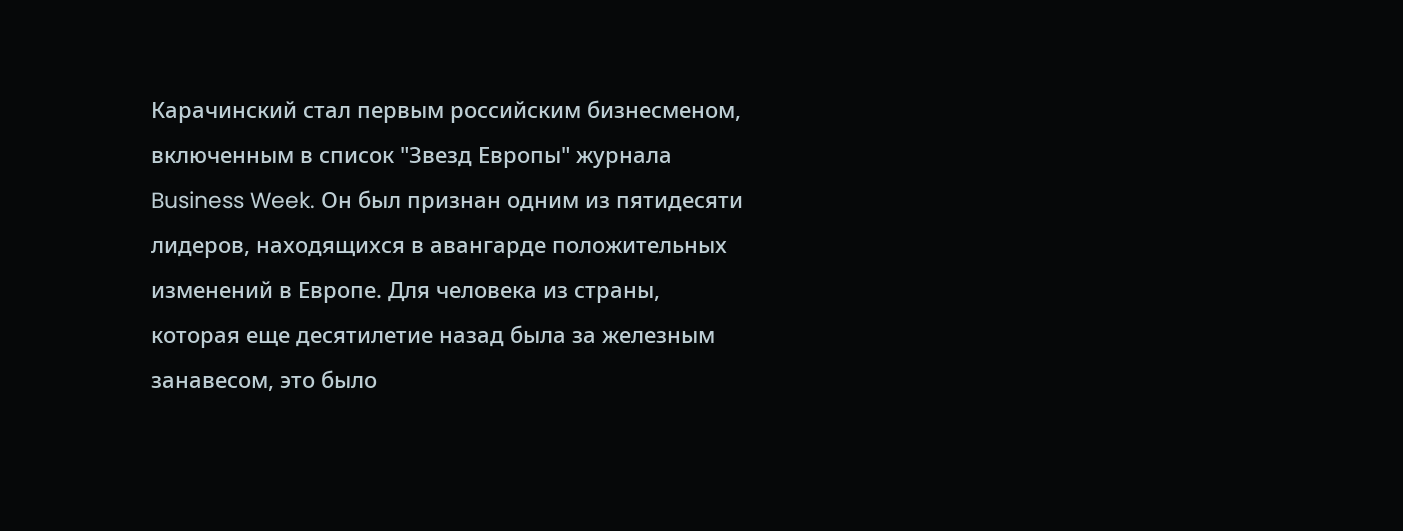Карачинский стал первым российским бизнесменом, включенным в список "Звезд Европы" журнала Business Week. Он был признан одним из пятидесяти лидеров, находящихся в авангарде положительных изменений в Европе. Для человека из страны, которая еще десятилетие назад была за железным занавесом, это было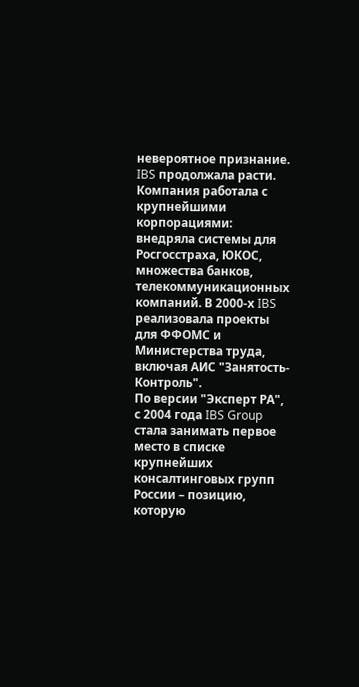невероятное признание.
IBS продолжала расти. Компания работала с крупнейшими корпорациями: внедряла системы для Росгосстраха, ЮКОС, множества банков, телекоммуникационных компаний. В 2000-х IBS реализовала проекты для ФФОМС и Министерства труда, включая АИС "Занятость-Контроль".
По версии "Эксперт РА", с 2004 года IBS Group стала занимать первое место в списке крупнейших консалтинговых групп России – позицию, которую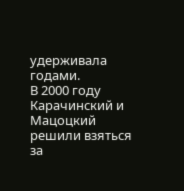удерживала годами.
В 2000 году Карачинский и Мацоцкий решили взяться за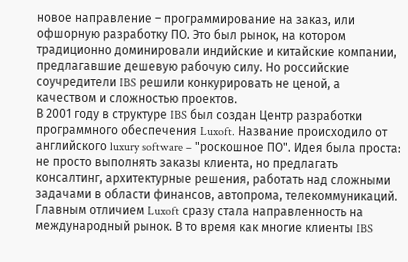новое направление – программирование на заказ, или офшорную разработку ПО. Это был рынок, на котором традиционно доминировали индийские и китайские компании, предлагавшие дешевую рабочую силу. Но российские соучредители IBS решили конкурировать не ценой, а качеством и сложностью проектов.
В 2001 году в структуре IBS был создан Центр разработки программного обеспечения Luxoft. Название происходило от английского luxury software – "роскошное ПО". Идея была проста: не просто выполнять заказы клиента, но предлагать консалтинг, архитектурные решения, работать над сложными задачами в области финансов, автопрома, телекоммуникаций.
Главным отличием Luxoft сразу стала направленность на международный рынок. В то время как многие клиенты IBS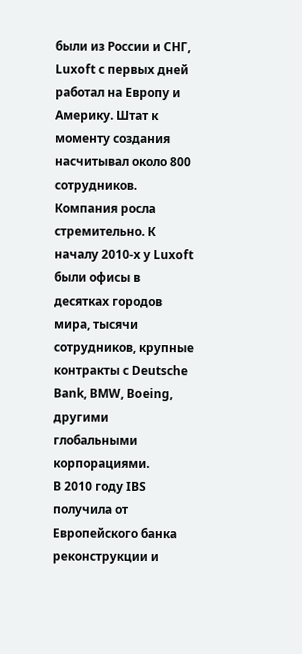были из России и СНГ, Luxoft с первых дней работал на Европу и Америку. Штат к моменту создания насчитывал около 800 сотрудников.
Компания росла стремительно. К началу 2010-х у Luxoft были офисы в десятках городов мира, тысячи сотрудников, крупные контракты с Deutsche Bank, BMW, Boeing, другими глобальными корпорациями.
В 2010 году IBS получила от Европейского банка реконструкции и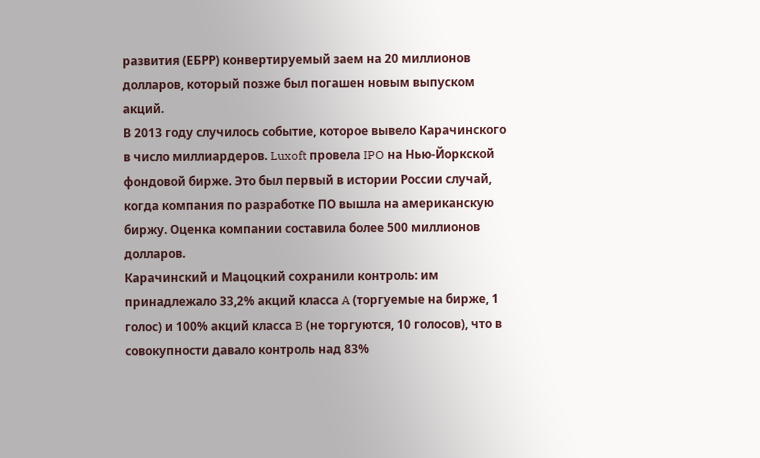развития (ЕБРР) конвертируемый заем на 20 миллионов долларов, который позже был погашен новым выпуском акций.
В 2013 году случилось событие, которое вывело Карачинского в число миллиардеров. Luxoft провела IPO на Нью-Йоркской фондовой бирже. Это был первый в истории России случай, когда компания по разработке ПО вышла на американскую биржу. Оценка компании составила более 500 миллионов долларов.
Карачинский и Мацоцкий сохранили контроль: им принадлежало 33,2% акций класса A (торгуемые на бирже, 1 голос) и 100% акций класса B (не торгуются, 10 голосов), что в совокупности давало контроль над 83%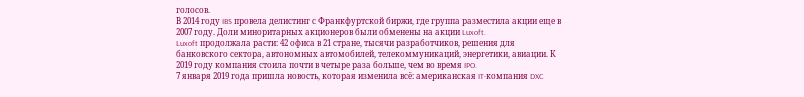голосов.
В 2014 году IBS провела делистинг с Франкфуртской биржи, где группа разместила акции еще в 2007 году. Доли миноритарных акционеров были обменены на акции Luxoft.
Luxoft продолжала расти: 42 офиса в 21 стране, тысячи разработчиков, решения для банковского сектора, автономных автомобилей, телекоммуникаций, энергетики, авиации. К 2019 году компания стоила почти в четыре раза больше, чем во время IPO.
7 января 2019 года пришла новость, которая изменила всё: американская IT-компания DXC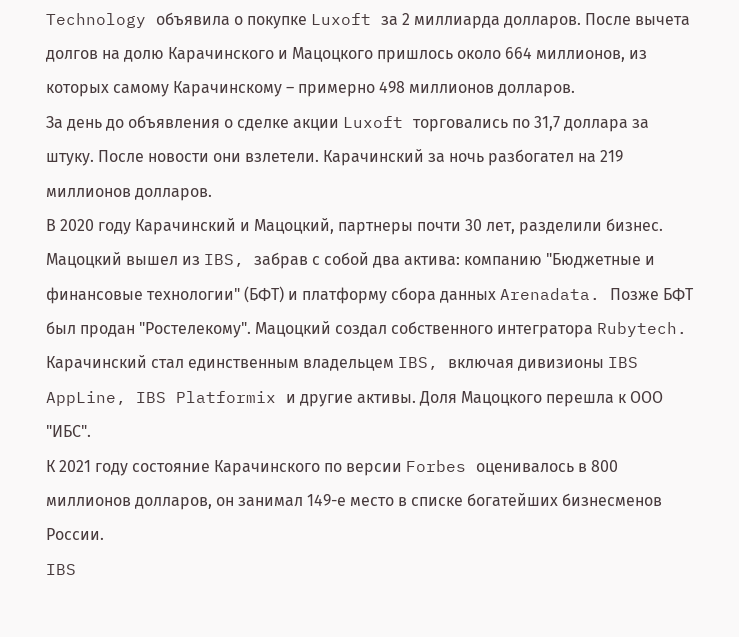Technology объявила о покупке Luxoft за 2 миллиарда долларов. После вычета долгов на долю Карачинского и Мацоцкого пришлось около 664 миллионов, из которых самому Карачинскому – примерно 498 миллионов долларов.
За день до объявления о сделке акции Luxoft торговались по 31,7 доллара за штуку. После новости они взлетели. Карачинский за ночь разбогател на 219 миллионов долларов.
В 2020 году Карачинский и Мацоцкий, партнеры почти 30 лет, разделили бизнес. Мацоцкий вышел из IBS, забрав с собой два актива: компанию "Бюджетные и финансовые технологии" (БФТ) и платформу сбора данных Arenadata. Позже БФТ был продан "Ростелекому". Мацоцкий создал собственного интегратора Rubytech.
Карачинский стал единственным владельцем IBS, включая дивизионы IBS AppLine, IBS Platformix и другие активы. Доля Мацоцкого перешла к ООО "ИБС".
К 2021 году состояние Карачинского по версии Forbes оценивалось в 800 миллионов долларов, он занимал 149-е место в списке богатейших бизнесменов России.
IBS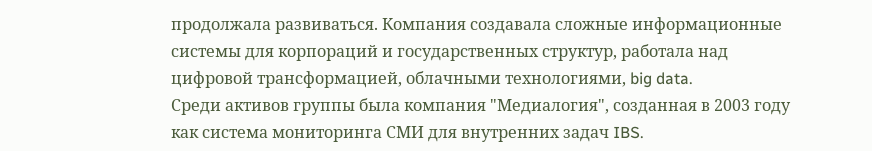продолжала развиваться. Компания создавала сложные информационные системы для корпораций и государственных структур, работала над цифровой трансформацией, облачными технологиями, big data.
Среди активов группы была компания "Медиалогия", созданная в 2003 году как система мониторинга СМИ для внутренних задач IBS.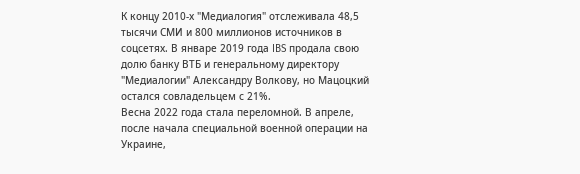К концу 2010-х "Медиалогия" отслеживала 48,5 тысячи СМИ и 800 миллионов источников в соцсетях. В январе 2019 года IBS продала свою долю банку ВТБ и генеральному директору "Медиалогии" Александру Волкову, но Мацоцкий остался совладельцем с 21%.
Весна 2022 года стала переломной. В апреле, после начала специальной военной операции на Украине,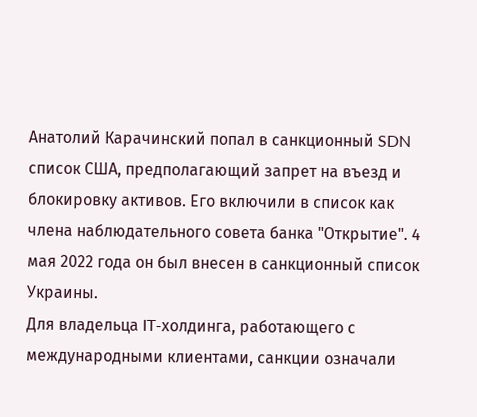Анатолий Карачинский попал в санкционный SDN список США, предполагающий запрет на въезд и блокировку активов. Его включили в список как члена наблюдательного совета банка "Открытие". 4 мая 2022 года он был внесен в санкционный список Украины.
Для владельца IT-холдинга, работающего с международными клиентами, санкции означали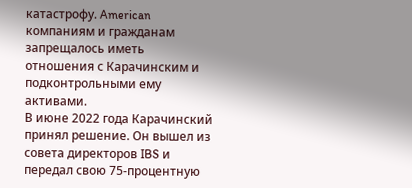катастрофу. American компаниям и гражданам запрещалось иметь отношения с Карачинским и подконтрольными ему активами.
В июне 2022 года Карачинский принял решение. Он вышел из совета директоров IBS и передал свою 75-процентную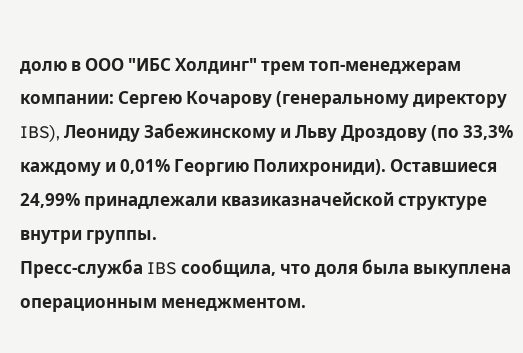долю в ООО "ИБС Холдинг" трем топ-менеджерам компании: Сергею Кочарову (генеральному директору IBS), Леониду Забежинскому и Льву Дроздову (по 33,3% каждому и 0,01% Георгию Полихрониди). Оставшиеся 24,99% принадлежали квазиказначейской структуре внутри группы.
Пресс-служба IBS сообщила, что доля была выкуплена операционным менеджментом.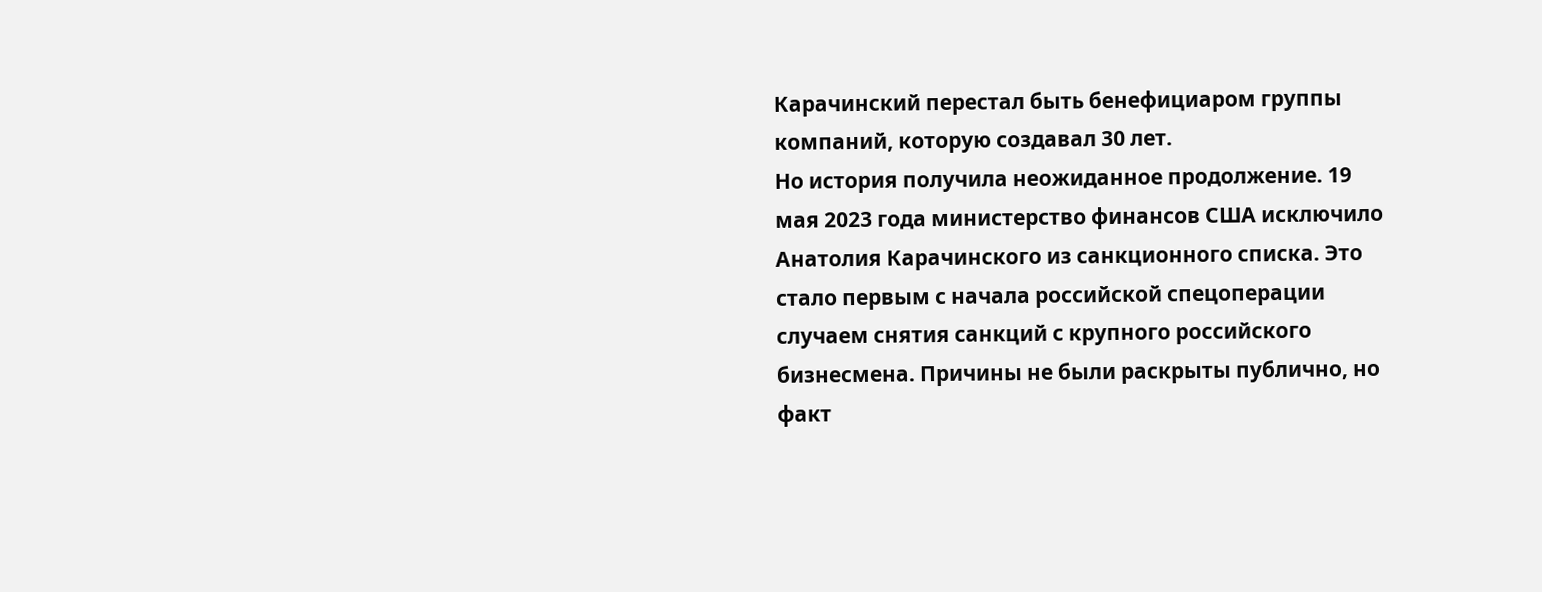Карачинский перестал быть бенефициаром группы компаний, которую создавал 30 лет.
Но история получила неожиданное продолжение. 19 мая 2023 года министерство финансов США исключило Анатолия Карачинского из санкционного списка. Это стало первым с начала российской спецоперации случаем снятия санкций с крупного российского бизнесмена. Причины не были раскрыты публично, но факт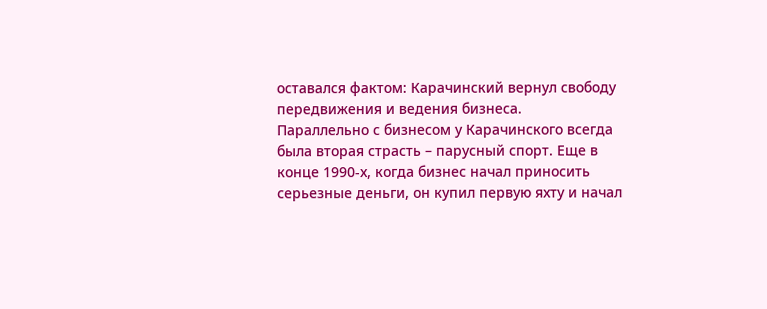оставался фактом: Карачинский вернул свободу передвижения и ведения бизнеса.
Параллельно с бизнесом у Карачинского всегда была вторая страсть – парусный спорт. Еще в конце 1990-х, когда бизнес начал приносить серьезные деньги, он купил первую яхту и начал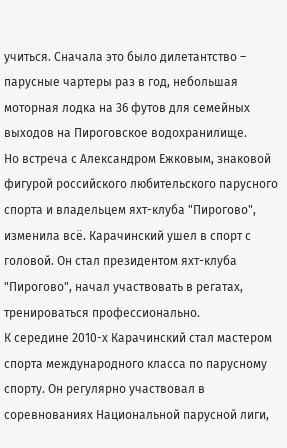учиться. Сначала это было дилетантство – парусные чартеры раз в год, небольшая моторная лодка на 36 футов для семейных выходов на Пироговское водохранилище.
Но встреча с Александром Ежковым, знаковой фигурой российского любительского парусного спорта и владельцем яхт-клуба "Пирогово", изменила всё. Карачинский ушел в спорт с головой. Он стал президентом яхт-клуба "Пирогово", начал участвовать в регатах, тренироваться профессионально.
К середине 2010-х Карачинский стал мастером спорта международного класса по парусному спорту. Он регулярно участвовал в соревнованиях Национальной парусной лиги,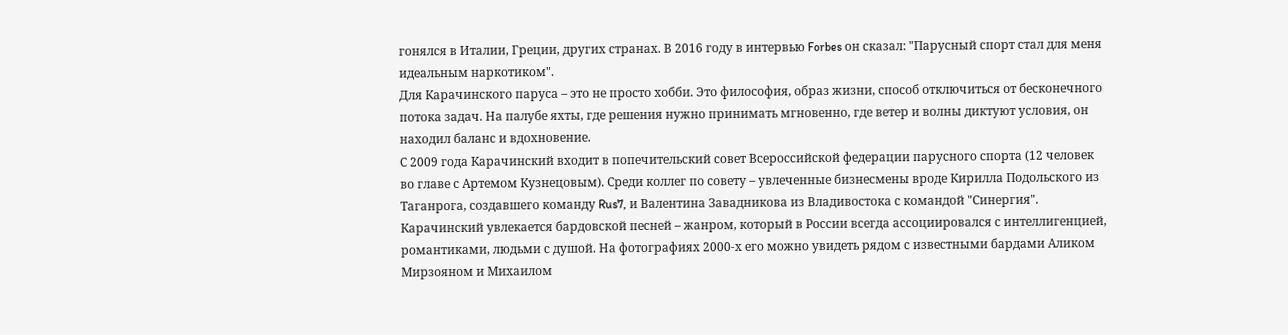гонялся в Италии, Греции, других странах. В 2016 году в интервью Forbes он сказал: "Парусный спорт стал для меня идеальным наркотиком".
Для Карачинского паруса – это не просто хобби. Это философия, образ жизни, способ отключиться от бесконечного потока задач. На палубе яхты, где решения нужно принимать мгновенно, где ветер и волны диктуют условия, он находил баланс и вдохновение.
С 2009 года Карачинский входит в попечительский совет Всероссийской федерации парусного спорта (12 человек во главе с Артемом Кузнецовым). Среди коллег по совету – увлеченные бизнесмены вроде Кирилла Подольского из Таганрога, создавшего команду Rus7, и Валентина Завадникова из Владивостока с командой "Синергия".
Карачинский увлекается бардовской песней – жанром, который в России всегда ассоциировался с интеллигенцией, романтиками, людьми с душой. На фотографиях 2000-х его можно увидеть рядом с известными бардами Аликом Мирзояном и Михаилом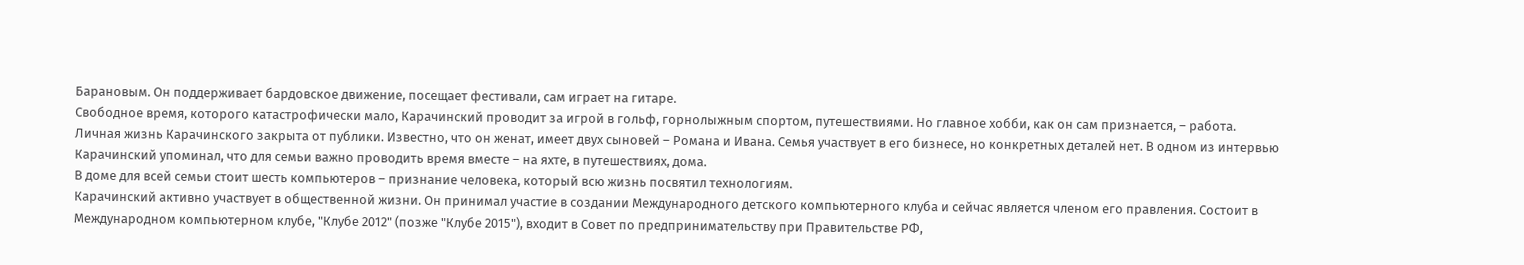Барановым. Он поддерживает бардовское движение, посещает фестивали, сам играет на гитаре.
Свободное время, которого катастрофически мало, Карачинский проводит за игрой в гольф, горнолыжным спортом, путешествиями. Но главное хобби, как он сам признается, – работа.
Личная жизнь Карачинского закрыта от публики. Известно, что он женат, имеет двух сыновей – Романа и Ивана. Семья участвует в его бизнесе, но конкретных деталей нет. В одном из интервью Карачинский упоминал, что для семьи важно проводить время вместе – на яхте, в путешествиях, дома.
В доме для всей семьи стоит шесть компьютеров – признание человека, который всю жизнь посвятил технологиям.
Карачинский активно участвует в общественной жизни. Он принимал участие в создании Международного детского компьютерного клуба и сейчас является членом его правления. Состоит в Международном компьютерном клубе, "Клубе 2012" (позже "Клубе 2015"), входит в Совет по предпринимательству при Правительстве РФ,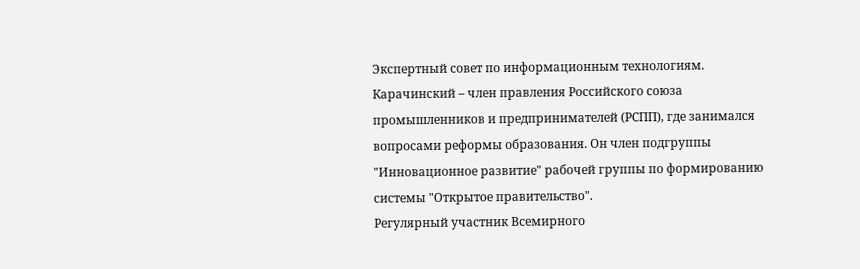Экспертный совет по информационным технологиям.
Карачинский – член правления Российского союза промышленников и предпринимателей (РСПП), где занимался вопросами реформы образования. Он член подгруппы "Инновационное развитие" рабочей группы по формированию системы "Открытое правительство".
Регулярный участник Всемирного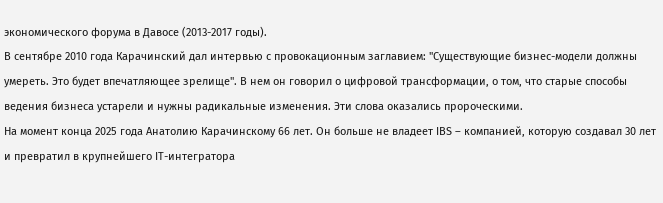экономического форума в Давосе (2013-2017 годы).
В сентябре 2010 года Карачинский дал интервью с провокационным заглавием: "Существующие бизнес-модели должны умереть. Это будет впечатляющее зрелище". В нем он говорил о цифровой трансформации, о том, что старые способы ведения бизнеса устарели и нужны радикальные изменения. Эти слова оказались пророческими.
На момент конца 2025 года Анатолию Карачинскому 66 лет. Он больше не владеет IBS – компанией, которую создавал 30 лет и превратил в крупнейшего IT-интегратора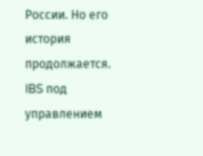России. Но его история продолжается.
IBS под управлением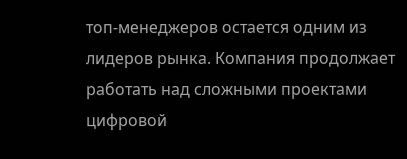топ-менеджеров остается одним из лидеров рынка. Компания продолжает работать над сложными проектами цифровой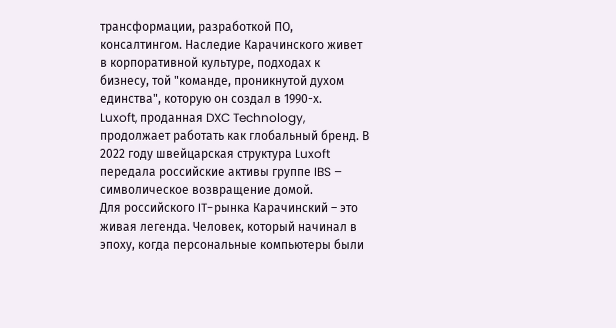трансформации, разработкой ПО, консалтингом. Наследие Карачинского живет в корпоративной культуре, подходах к бизнесу, той "команде, проникнутой духом единства", которую он создал в 1990-х.
Luxoft, проданная DXC Technology, продолжает работать как глобальный бренд. В 2022 году швейцарская структура Luxoft передала российские активы группе IBS – символическое возвращение домой.
Для российского IT-рынка Карачинский – это живая легенда. Человек, который начинал в эпоху, когда персональные компьютеры были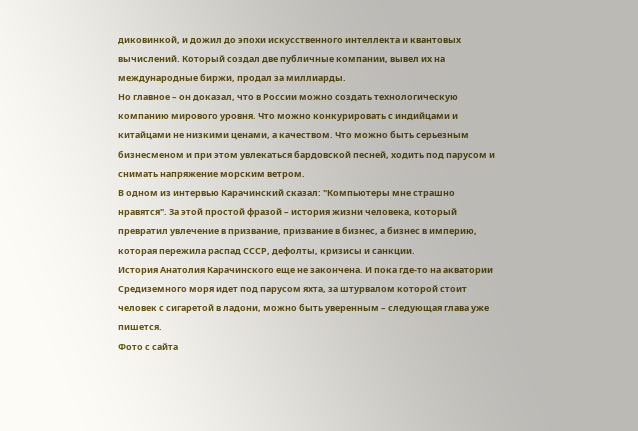диковинкой, и дожил до эпохи искусственного интеллекта и квантовых вычислений. Который создал две публичные компании, вывел их на международные биржи, продал за миллиарды.
Но главное – он доказал, что в России можно создать технологическую компанию мирового уровня. Что можно конкурировать с индийцами и китайцами не низкими ценами, а качеством. Что можно быть серьезным бизнесменом и при этом увлекаться бардовской песней, ходить под парусом и снимать напряжение морским ветром.
В одном из интервью Карачинский сказал: "Компьютеры мне страшно нравятся". За этой простой фразой – история жизни человека, который превратил увлечение в призвание, призвание в бизнес, а бизнес в империю, которая пережила распад СССР, дефолты, кризисы и санкции.
История Анатолия Карачинского еще не закончена. И пока где-то на акватории Средиземного моря идет под парусом яхта, за штурвалом которой стоит человек с сигаретой в ладони, можно быть уверенным – следующая глава уже пишется.
Фото с сайта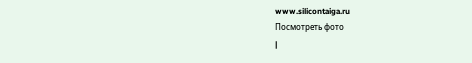www.silicontaiga.ru
Посмотреть фото
|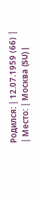Родился: | 12.07.1959 (66) |
| Место: | Москва (SU) |